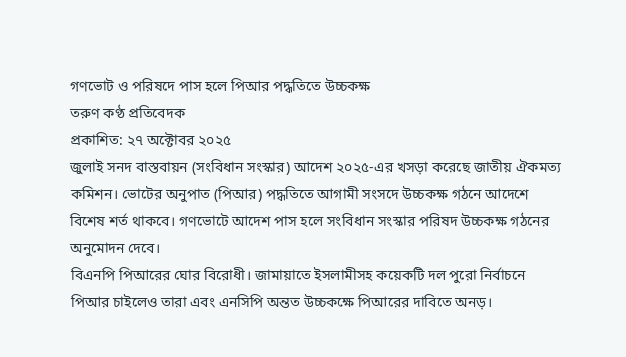গণভোট ও পরিষদে পাস হলে পিআর পদ্ধতিতে উচ্চকক্ষ
তরুণ কণ্ঠ প্রতিবেদক
প্রকাশিত: ২৭ অক্টোবর ২০২৫
জুলাই সনদ বাস্তবায়ন (সংবিধান সংস্কার) আদেশ ২০২৫-এর খসড়া করেছে জাতীয় ঐকমত্য কমিশন। ভোটের অনুপাত (পিআর) পদ্ধতিতে আগামী সংসদে উচ্চকক্ষ গঠনে আদেশে বিশেষ শর্ত থাকবে। গণভোটে আদেশ পাস হলে সংবিধান সংস্কার পরিষদ উচ্চকক্ষ গঠনের অনুমোদন দেবে।
বিএনপি পিআরের ঘোর বিরোধী। জামায়াতে ইসলামীসহ কয়েকটি দল পুরো নির্বাচনে পিআর চাইলেও তারা এবং এনসিপি অন্তত উচ্চকক্ষে পিআরের দাবিতে অনড়।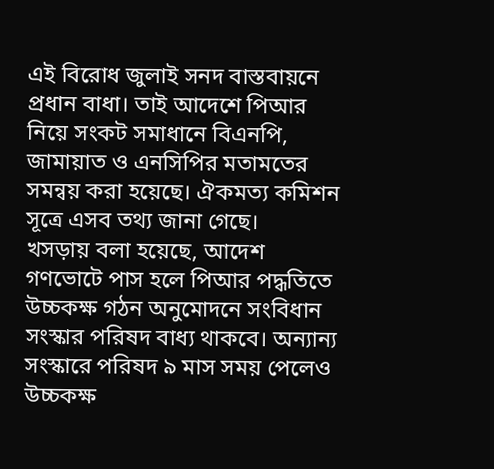এই বিরোধ জুলাই সনদ বাস্তবায়নে প্রধান বাধা। তাই আদেশে পিআর নিয়ে সংকট সমাধানে বিএনপি, জামায়াত ও এনসিপির মতামতের সমন্বয় করা হয়েছে। ঐকমত্য কমিশন সূত্রে এসব তথ্য জানা গেছে।
খসড়ায় বলা হয়েছে, আদেশ গণভোটে পাস হলে পিআর পদ্ধতিতে উচ্চকক্ষ গঠন অনুমোদনে সংবিধান সংস্কার পরিষদ বাধ্য থাকবে। অন্যান্য সংস্কারে পরিষদ ৯ মাস সময় পেলেও উচ্চকক্ষ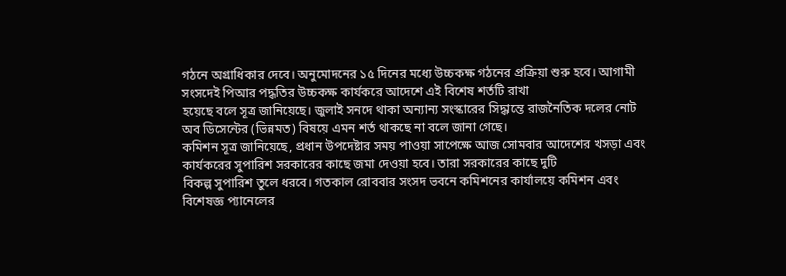গঠনে অগ্রাধিকার দেবে। অনুমোদনের ১৫ দিনের মধ্যে উচ্চকক্ষ গঠনের প্রক্রিয়া শুরু হবে। আগামী সংসদেই পিআর পদ্ধতির উচ্চকক্ষ কার্যকরে আদেশে এই বিশেষ শর্তটি রাখা
হয়েছে বলে সূত্র জানিয়েছে। জুলাই সনদে থাকা অন্যান্য সংস্কারের সিদ্ধান্তে রাজনৈতিক দলের নোট অব ডিসেন্টের (ভিন্নমত) বিষয়ে এমন শর্ত থাকছে না বলে জানা গেছে।
কমিশন সূত্র জানিয়েছে, প্রধান উপদেষ্টার সময় পাওয়া সাপেক্ষে আজ সোমবার আদেশের খসড়া এবং কার্যকরের সুপারিশ সরকারের কাছে জমা দেওয়া হবে। তারা সরকারের কাছে দুটি
বিকল্প সুপারিশ তুলে ধরবে। গতকাল রোববার সংসদ ভবনে কমিশনের কার্যালয়ে কমিশন এবং বিশেষজ্ঞ প্যানেলের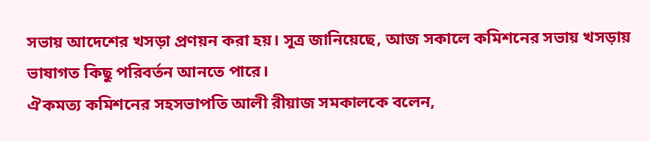সভায় আদেশের খসড়া প্রণয়ন করা হয়। সূত্র জানিয়েছে, আজ সকালে কমিশনের সভায় খসড়ায় ভাষাগত কিছু পরিবর্তন আনতে পারে।
ঐকমত্য কমিশনের সহসভাপতি আলী রীয়াজ সমকালকে বলেন,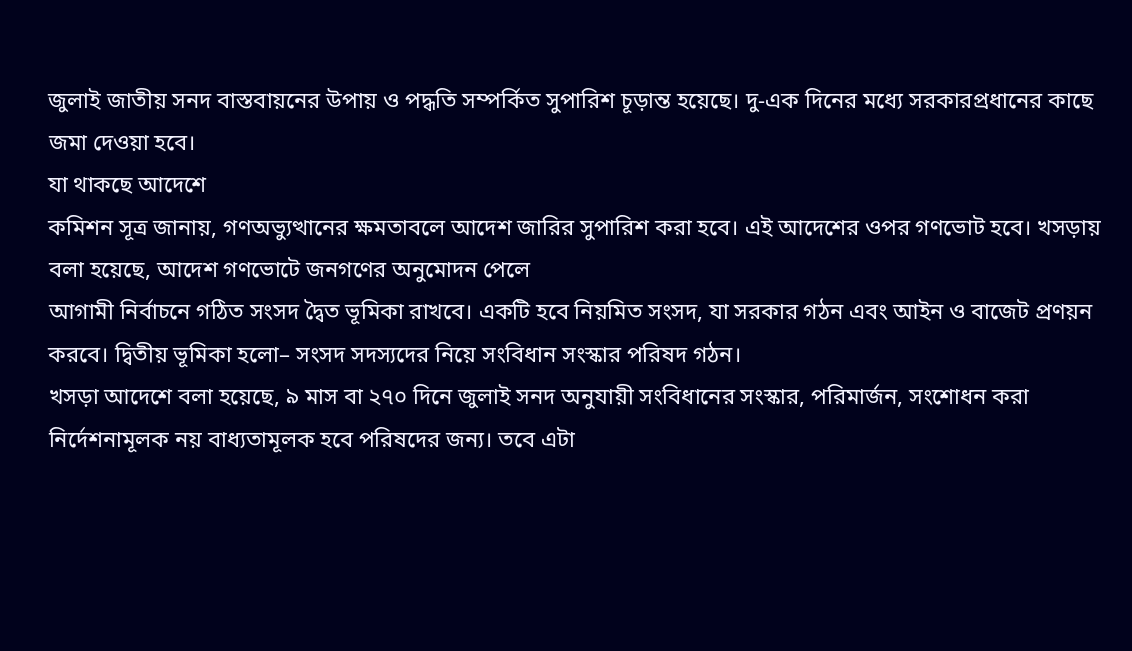জুলাই জাতীয় সনদ বাস্তবায়নের উপায় ও পদ্ধতি সম্পর্কিত সুপারিশ চূড়ান্ত হয়েছে। দু-এক দিনের মধ্যে সরকারপ্রধানের কাছে জমা দেওয়া হবে।
যা থাকছে আদেশে
কমিশন সূত্র জানায়, গণঅভ্যুত্থানের ক্ষমতাবলে আদেশ জারির সুপারিশ করা হবে। এই আদেশের ওপর গণভোট হবে। খসড়ায় বলা হয়েছে, আদেশ গণভোটে জনগণের অনুমোদন পেলে
আগামী নির্বাচনে গঠিত সংসদ দ্বৈত ভূমিকা রাখবে। একটি হবে নিয়মিত সংসদ, যা সরকার গঠন এবং আইন ও বাজেট প্রণয়ন করবে। দ্বিতীয় ভূমিকা হলো– সংসদ সদস্যদের নিয়ে সংবিধান সংস্কার পরিষদ গঠন।
খসড়া আদেশে বলা হয়েছে, ৯ মাস বা ২৭০ দিনে জুলাই সনদ অনুযায়ী সংবিধানের সংস্কার, পরিমার্জন, সংশোধন করা নির্দেশনামূলক নয় বাধ্যতামূলক হবে পরিষদের জন্য। তবে এটা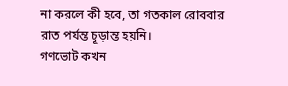না করলে কী হবে, তা গতকাল রোববার রাত পর্যন্ত চূড়ান্ত হয়নি।
গণভোট কখন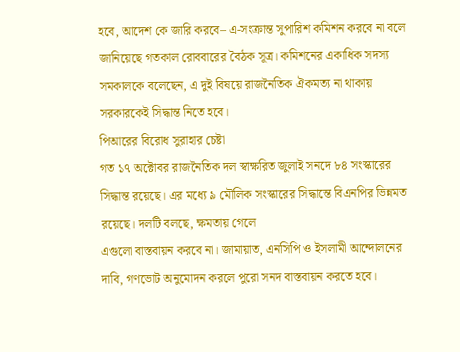হবে, আদেশ কে জারি করবে– এ-সংক্রান্ত সুপারিশ কমিশন করবে না বলে জানিয়েছে গতকাল রোববারের বৈঠক সূত্র। কমিশনের একাধিক সদস্য সমকালকে বলেছেন, এ দুই বিষয়ে রাজনৈতিক ঐকমত্য না থাকায় সরকারকেই সিদ্ধান্ত নিতে হবে।
পিআরের বিরোধ সুরাহার চেষ্টা
গত ১৭ অক্টোবর রাজনৈতিক দল স্বাক্ষরিত জুলাই সনদে ৮৪ সংস্কারের সিদ্ধান্ত রয়েছে। এর মধ্যে ৯ মৌলিক সংস্কারের সিদ্ধান্তে বিএনপির ভিন্নমত রয়েছে। দলটি বলছে, ক্ষমতায় গেলে
এগুলো বাস্তবায়ন করবে না। জামায়াত, এনসিপি ও ইসলামী আন্দোলনের দাবি, গণভোট অনুমোদন করলে পুরো সনদ বাস্তবায়ন করতে হবে।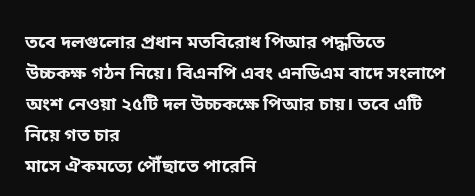তবে দলগুলোর প্রধান মতবিরোধ পিআর পদ্ধতিতে উচ্চকক্ষ গঠন নিয়ে। বিএনপি এবং এনডিএম বাদে সংলাপে অংশ নেওয়া ২৫টি দল উচ্চকক্ষে পিআর চায়। তবে এটি নিয়ে গত চার
মাসে ঐকমত্যে পৌঁছাতে পারেনি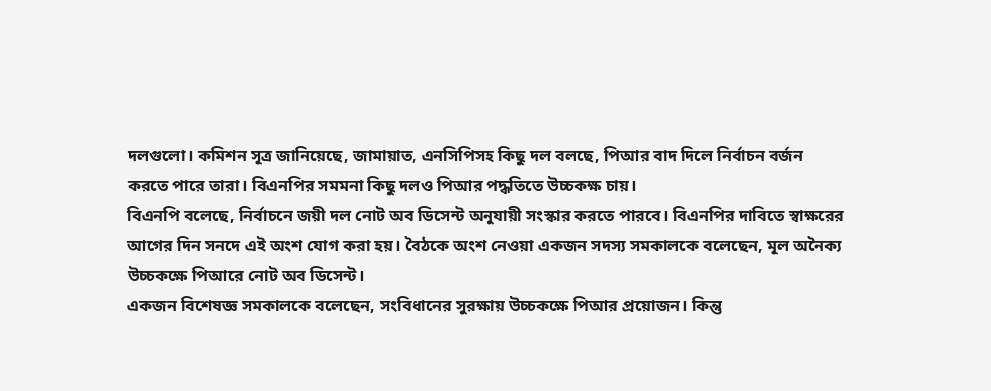দলগুলো। কমিশন সূত্র জানিয়েছে, জামায়াত, এনসিপিসহ কিছু দল বলছে, পিআর বাদ দিলে নির্বাচন বর্জন করতে পারে তারা। বিএনপির সমমনা কিছু দলও পিআর পদ্ধতিতে উচ্চকক্ষ চায়।
বিএনপি বলেছে, নির্বাচনে জয়ী দল নোট অব ডিসেন্ট অনুযায়ী সংস্কার করতে পারবে। বিএনপির দাবিতে স্বাক্ষরের আগের দিন সনদে এই অংশ যোগ করা হয়। বৈঠকে অংশ নেওয়া একজন সদস্য সমকালকে বলেছেন, মূল অনৈক্য উচ্চকক্ষে পিআরে নোট অব ডিসেন্ট।
একজন বিশেষজ্ঞ সমকালকে বলেছেন, সংবিধানের সুরক্ষায় উচ্চকক্ষে পিআর প্রয়োজন। কিন্তু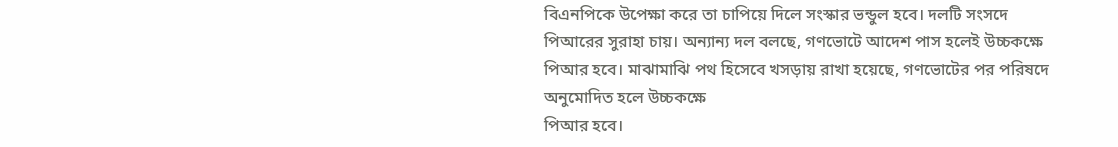বিএনপিকে উপেক্ষা করে তা চাপিয়ে দিলে সংস্কার ভন্ডুল হবে। দলটি সংসদে পিআরের সুরাহা চায়। অন্যান্য দল বলছে, গণভোটে আদেশ পাস হলেই উচ্চকক্ষে পিআর হবে। মাঝামাঝি পথ হিসেবে খসড়ায় রাখা হয়েছে, গণভোটের পর পরিষদে অনুমোদিত হলে উচ্চকক্ষে
পিআর হবে।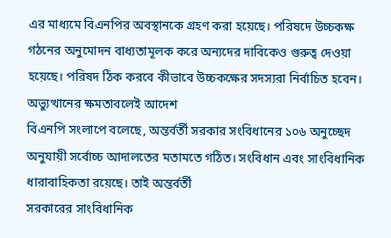এর মাধ্যমে বিএনপির অবস্থানকে গ্রহণ করা হয়েছে। পরিষদে উচ্চকক্ষ গঠনের অনুমোদন বাধ্যতামূলক করে অন্যদের দাবিকেও গুরুত্ব দেওয়া হয়েছে। পরিষদ ঠিক করবে কীভাবে উচ্চকক্ষের সদস্যরা নির্বাচিত হবেন।
অভ্যুত্থানের ক্ষমতাবলেই আদেশ
বিএনপি সংলাপে বলেছে, অন্তর্বর্তী সরকার সংবিধানের ১০৬ অনুচ্ছেদ অনুযায়ী সর্বোচ্চ আদালতের মতামতে গঠিত। সংবিধান এবং সাংবিধানিক ধারাবাহিকতা রয়েছে। তাই অন্তর্বর্তী
সরকারের সাংবিধানিক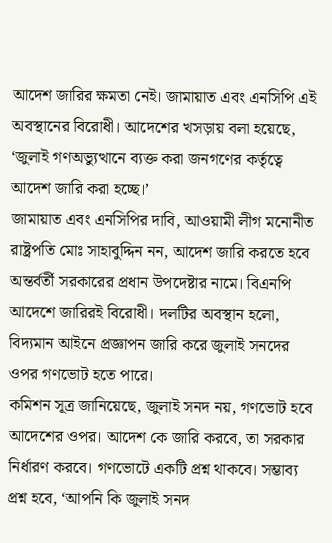আদেশ জারির ক্ষমতা নেই। জামায়াত এবং এনসিপি এই অবস্থানের বিরোধী। আদেশের খসড়ায় বলা হয়েছে, ‘জুলাই গণঅভ্যুত্থানে ব্যক্ত করা জনগণের কর্তৃত্বে আদেশ জারি করা হচ্ছে।’
জামায়াত এবং এনসিপির দাবি, আওয়ামী লীগ মনোনীত রাষ্ট্রপতি মোঃ সাহাবুদ্দিন নন, আদেশ জারি করতে হবে অন্তর্বর্তী সরকারের প্রধান উপদেষ্টার নামে। বিএনপি আদেশে জারিরই বিরোধী। দলটির অবস্থান হলো, বিদ্যমান আইনে প্রজ্ঞাপন জারি করে জুলাই সনদের ওপর গণভোট হতে পারে।
কমিশন সূত্র জানিয়েছে, জুলাই সনদ নয়, গণভোট হবে আদেশের ওপর। আদেশ কে জারি করবে, তা সরকার নির্ধারণ করবে। গণভোটে একটি প্রশ্ন থাকবে। সম্ভাব্য প্রশ্ন হবে, ‘আপনি কি জুলাই সনদ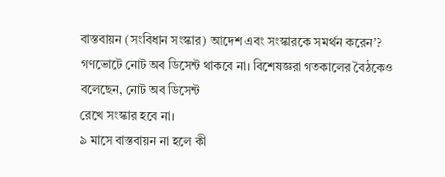বাস্তবায়ন (সংবিধান সংস্কার) আদেশ এবং সংস্কারকে সমর্থন করেন’? গণভোটে নোট অব ডিসেন্ট থাকবে না। বিশেষজ্ঞরা গতকালের বৈঠকেও বলেছেন, নোট অব ডিসেন্ট
রেখে সংস্কার হবে না।
৯ মাসে বাস্তবায়ন না হলে কী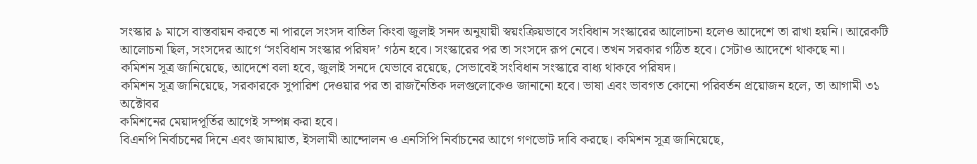সংস্কার ৯ মাসে বাস্তবায়ন করতে না পারলে সংসদ বাতিল কিংবা জুলাই সনদ অনুযায়ী স্বয়ংক্রিয়ভাবে সংবিধান সংস্কারের আলোচনা হলেও আদেশে তা রাখা হয়নি। আরেকটি আলোচনা ছিল, সংসদের আগে ‘সংবিধান সংস্কার পরিষদ’ গঠন হবে। সংস্কারের পর তা সংসদে রূপ নেবে। তখন সরকার গঠিত হবে। সেটাও আদেশে থাকছে না।
কমিশন সূত্র জানিয়েছে, আদেশে বলা হবে, জুলাই সনদে যেভাবে রয়েছে, সেভাবেই সংবিধান সংস্কারে বাধ্য থাকবে পরিষদ।
কমিশন সূত্র জানিয়েছে, সরকারকে সুপারিশ দেওয়ার পর তা রাজনৈতিক দলগুলোকেও জানানো হবে। ভাষা এবং ভাবগত কোনো পরিবর্তন প্রয়োজন হলে, তা আগামী ৩১ অক্টোবর
কমিশনের মেয়াদপূর্তির আগেই সম্পন্ন করা হবে।
বিএনপি নির্বাচনের দিনে এবং জামায়াত, ইসলামী আন্দোলন ও এনসিপি নির্বাচনের আগে গণভোট দাবি করছে। কমিশন সূত্র জানিয়েছে,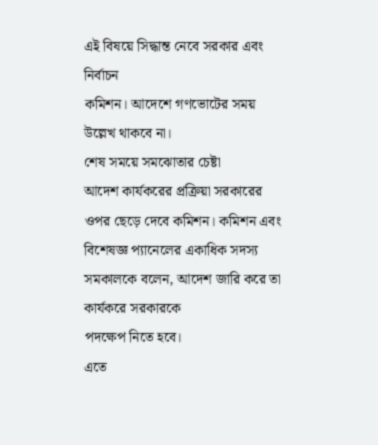এই বিষয়ে সিদ্ধান্ত নেবে সরকার এবং নির্বাচন
কমিশন। আদেশে গণভোটের সময় উল্লেখ থাকবে না।
শেষ সময়ে সমঝোতার চেষ্টা
আদেশ কার্যকরের প্রক্রিয়া সরকারের ওপর ছেড়ে দেবে কমিশন। কমিশন এবং বিশেষজ্ঞ প্যানেলের একাধিক সদস্য সমকালকে বলেন, আদেশ জারি করে তা কার্যকরে সরকারকে
পদক্ষেপ নিতে হবে।
এতে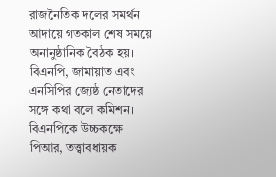রাজনৈতিক দলের সমর্থন আদায়ে গতকাল শেষ সময়ে অনানুষ্ঠানিক বৈঠক হয়। বিএনপি, জামায়াত এবং এনসিপির জ্যেষ্ঠ নেতাদের সঙ্গে কথা বলে কমিশন। বিএনপিকে উচ্চকক্ষে
পিআর, তত্ত্বাবধায়ক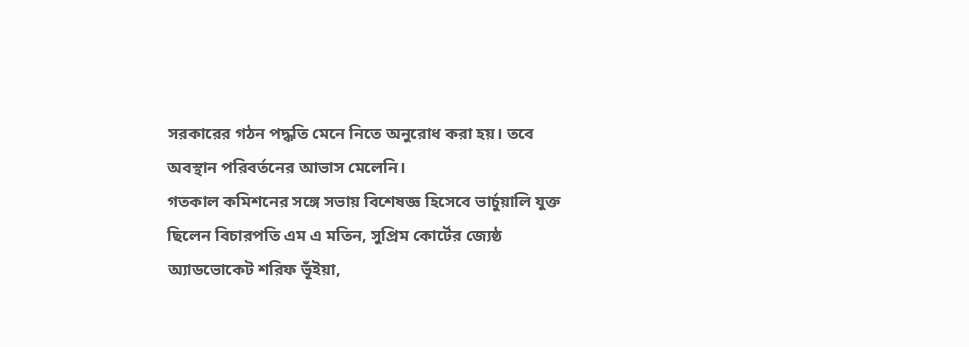সরকারের গঠন পদ্ধতি মেনে নিতে অনুরোধ করা হয়। তবে অবস্থান পরিবর্তনের আভাস মেলেনি।
গতকাল কমিশনের সঙ্গে সভায় বিশেষজ্ঞ হিসেবে ভার্চুয়ালি যুক্ত ছিলেন বিচারপতি এম এ মতিন, সুপ্রিম কোর্টের জ্যেষ্ঠ অ্যাডভোকেট শরিফ ভূঁইয়া,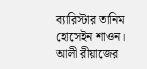ব্যারিস্টার তানিম হোসেইন শাওন।
আলী রীয়াজের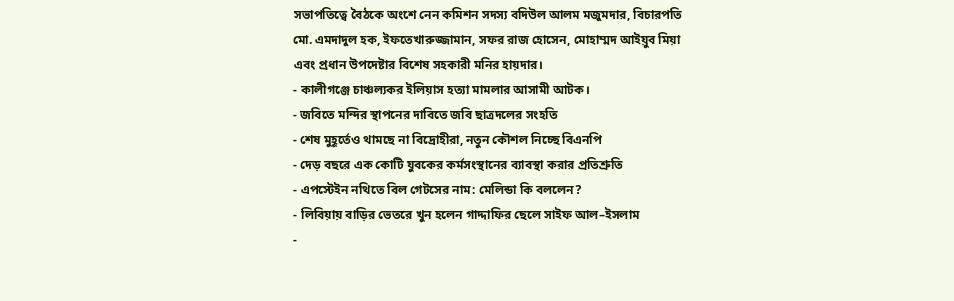সভাপতিত্বে বৈঠকে অংশে নেন কমিশন সদস্য বদিউল আলম মজুমদার, বিচারপতি মো. এমদাদুল হক, ইফতেখারুজ্জামান, সফর রাজ হোসেন, মোহাম্মদ আইয়ুব মিয়া
এবং প্রধান উপদেষ্টার বিশেষ সহকারী মনির হায়দার।
- কালীগঞ্জে চাঞ্চল্যকর ইলিয়াস হত্যা মামলার আসামী আটক।
- জবিতে মন্দির স্থাপনের দাবিতে জবি ছাত্রদলের সংহতি
- শেষ মুহূর্তেও থামছে না বিদ্রোহীরা, নতুন কৌশল নিচ্ছে বিএনপি
- দেড় বছরে এক কোটি যুবকের কর্মসংস্থানের ব্যাবস্থা করার প্রতিশ্রুতি
- এপস্টেইন নথিতে বিল গেটসের নাম: মেলিন্ডা কি বললেন?
- লিবিয়ায় বাড়ির ভেতরে খুন হলেন গাদ্দাফির ছেলে সাইফ আল–ইসলাম
-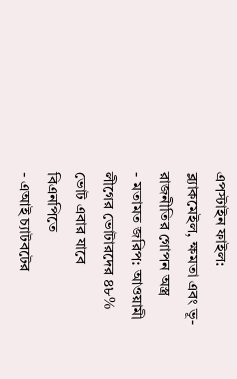এপস্টাইন ফাইল: ব্ল্যাকমেইল, ক্ষমতা এবং ভূ-রাজনীতির গোপন অস্ত্র
- মতামত জরিপ: আওয়ামী লীগের ভোটারদের ৪৮% ভোট এবার যাবে বিএনপিতে
- এআই চ্যাটবটের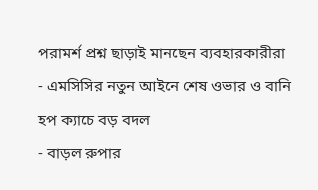পরামর্শ প্রশ্ন ছাড়াই মানছেন ব্যবহারকারীরা
- এমসিসির নতুন আইনে শেষ ওভার ও বানি হপ ক্যাচে বড় বদল
- বাড়ল রুপার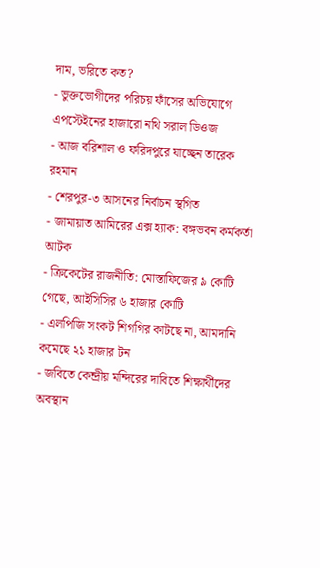দাম, ভরিতে কত?
- ভুক্তভোগীদের পরিচয় ফাঁসের অভিযোগে এপস্টেইনের হাজারো নথি সরাল ডিওজ
- আজ বরিশাল ও ফরিদপুরে যাচ্ছেন তারেক রহমান
- শেরপুর-৩ আসনের নির্বাচন স্থগিত
- জামায়াত আমিরের এক্স হ্যাক: বঙ্গভবন কর্মকর্তা আটক
- ক্রিকেটের রাজনীতি: মোস্তাফিজের ৯ কোটি গেছে, আইসিসির ৬ হাজার কোটি
- এলপিজি সংকট শিগগির কাটছে না, আমদানি কমেছে ২১ হাজার টন
- জবিতে কেন্দ্রীয় মন্দিরের দাবিতে শিক্ষার্থীদের অবস্থান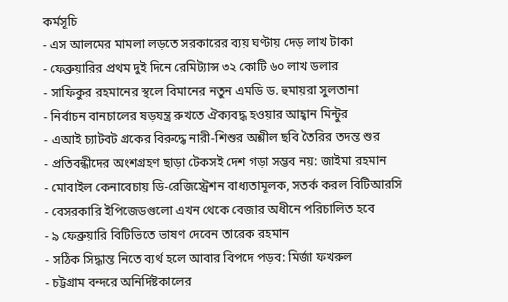কর্মসূচি
- এস আলমের মামলা লড়তে সরকারের ব্যয় ঘণ্টায় দেড় লাখ টাকা
- ফেব্রুয়ারির প্রথম দুই দিনে রেমিট্যান্স ৩২ কোটি ৬০ লাখ ডলার
- সাফিকুর রহমানের স্থলে বিমানের নতুন এমডি ড. হুমায়রা সুলতানা
- নির্বাচন বানচালের ষড়যন্ত্র রুখতে ঐক্যবদ্ধ হওয়ার আহ্বান মিন্টুর
- এআই চ্যাটবট গ্রকের বিরুদ্ধে নারী-শিশুর অশ্লীল ছবি তৈরির তদন্ত শুর
- প্রতিবন্ধীদের অংশগ্রহণ ছাড়া টেকসই দেশ গড়া সম্ভব নয়: জাইমা রহমান
- মোবাইল কেনাবেচায় ডি-রেজিস্ট্রেশন বাধ্যতামূলক, সতর্ক করল বিটিআরসি
- বেসরকারি ইপিজেডগুলো এখন থেকে বেজার অধীনে পরিচালিত হবে
- ৯ ফেব্রুয়ারি বিটিভিতে ভাষণ দেবেন তারেক রহমান
- সঠিক সিদ্ধান্ত নিতে ব্যর্থ হলে আবার বিপদে পড়ব: মির্জা ফখরুল
- চট্টগ্রাম বন্দরে অনির্দিষ্টকালের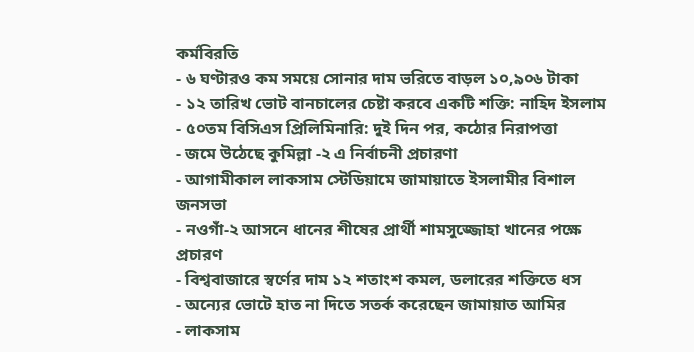কর্মবিরতি
- ৬ ঘণ্টারও কম সময়ে সোনার দাম ভরিতে বাড়ল ১০,৯০৬ টাকা
- ১২ তারিখ ভোট বানচালের চেষ্টা করবে একটি শক্তি: নাহিদ ইসলাম
- ৫০তম বিসিএস প্রিলিমিনারি: দুই দিন পর, কঠোর নিরাপত্তা
- জমে উঠেছে কুমিল্লা -২ এ নির্বাচনী প্রচারণা
- আগামীকাল লাকসাম স্টেডিয়ামে জামায়াতে ইসলামীর বিশাল জনসভা
- নওগাঁ-২ আসনে ধানের শীষের প্রার্থী শামসুজ্জোহা খানের পক্ষে প্রচারণ
- বিশ্ববাজারে স্বর্ণের দাম ১২ শতাংশ কমল, ডলারের শক্তিতে ধস
- অন্যের ভোটে হাত না দিতে সতর্ক করেছেন জামায়াত আমির
- লাকসাম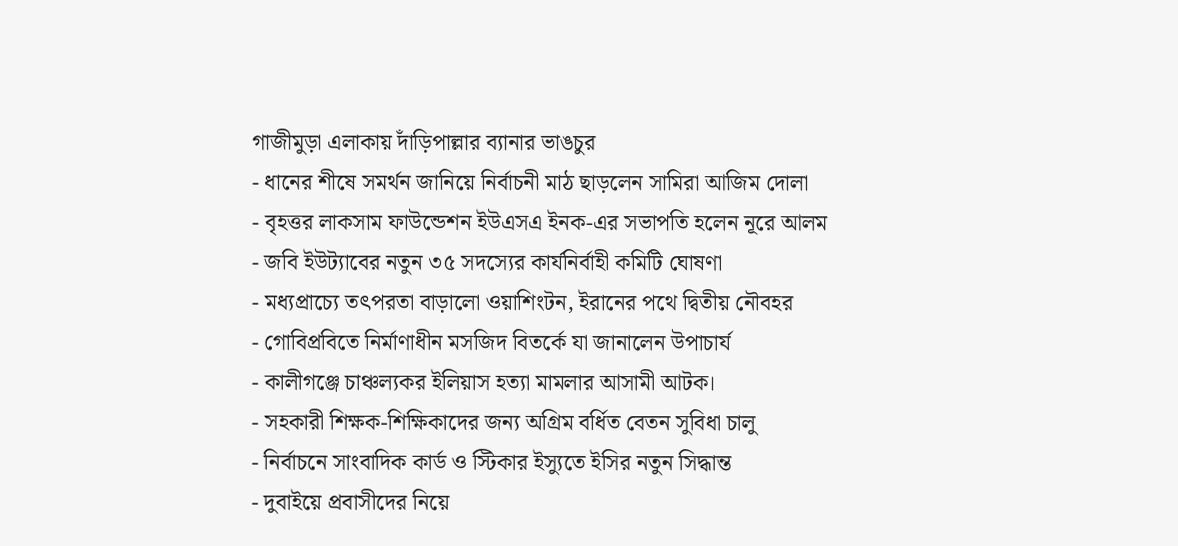গাজীমুড়া এলাকায় দাঁড়িপাল্লার ব্যানার ভাঙচুর
- ধানের শীষে সমর্থন জানিয়ে নির্বাচনী মাঠ ছাড়লেন সামিরা আজিম দোলা
- বৃহত্তর লাকসাম ফাউন্ডেশন ইউএসএ ইনক-এর সভাপতি হলেন নূরে আলম
- জবি ইউট্যাবের নতুন ৩৫ সদস্যের কার্যনির্বাহী কমিটি ঘোষণা
- মধ্যপ্রাচ্যে তৎপরতা বাড়ালো ওয়াশিংটন, ইরানের পথে দ্বিতীয় নৌবহর
- গোবিপ্রবিতে নির্মাণাধীন মসজিদ বিতর্কে যা জানালেন উপাচার্য
- কালীগঞ্জে চাঞ্চল্যকর ইলিয়াস হত্যা মামলার আসামী আটক।
- সহকারী শিক্ষক-শিক্ষিকাদের জন্য অগ্রিম বর্ধিত বেতন সুবিধা চালু
- নির্বাচনে সাংবাদিক কার্ড ও স্টিকার ইস্যুতে ইসির নতুন সিদ্ধান্ত
- দুবাইয়ে প্রবাসীদের নিয়ে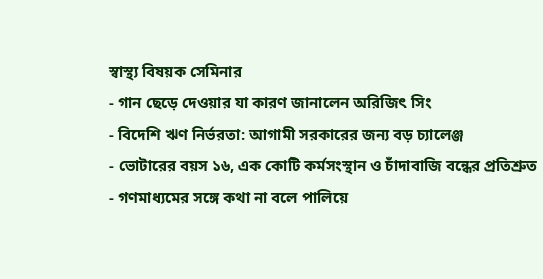স্বাস্থ্য বিষয়ক সেমিনার
- গান ছেড়ে দেওয়ার যা কারণ জানালেন অরিজিৎ সিং
- বিদেশি ঋণ নির্ভরতা: আগামী সরকারের জন্য বড় চ্যালেঞ্জ
- ভোটারের বয়স ১৬, এক কোটি কর্মসংস্থান ও চাঁদাবাজি বন্ধের প্রতিশ্রুত
- গণমাধ্যমের সঙ্গে কথা না বলে পালিয়ে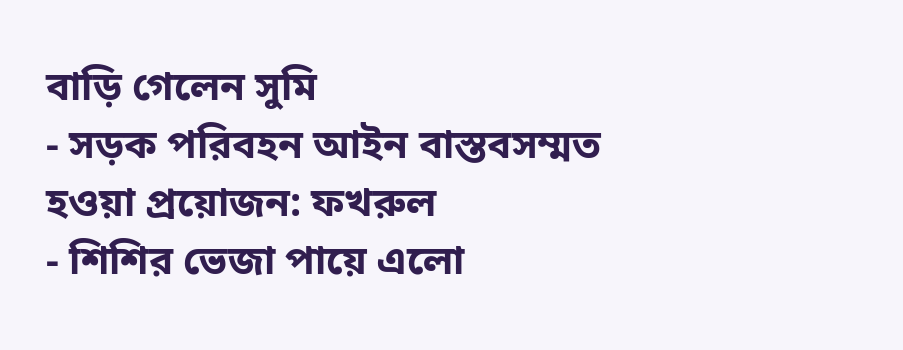বাড়ি গেলেন সুমি
- সড়ক পরিবহন আইন বাস্তবসম্মত হওয়া প্রয়োজন: ফখরুল
- শিশির ভেজা পায়ে এলো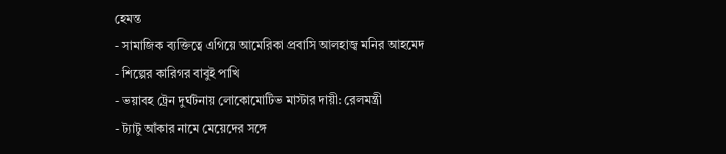হেমন্ত
- সামাজিক ব্যক্তিত্বে এগিয়ে আমেরিকা প্রবাসি আলহাজ্ব মনির আহমেদ
- শিল্পের কারিগর বাবুই পাখি
- ভয়াবহ ট্রেন দুর্ঘটনায় লোকোমোটিভ মাস্টার দায়ী: রেলমন্ত্রী
- ট্যাটু আঁকার নামে মেয়েদের সঙ্গে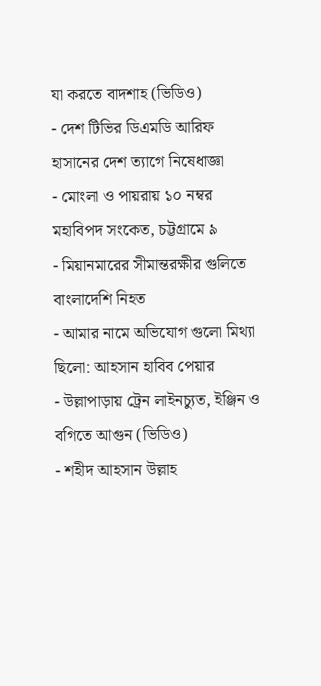যা করতে বাদশাহ (ভিডিও)
- দেশ টিভির ডিএমডি আরিফ হাসানের দেশ ত্যাগে নিষেধাজ্ঞা
- মোংলা ও পায়রায় ১০ নম্বর মহাবিপদ সংকেত, চট্টগ্রামে ৯
- মিয়ানমারের সীমান্তরক্ষীর গুলিতে বাংলাদেশি নিহত
- আমার নামে অভিযোগ গুলো মিথ্যা ছিলো: আহসান হাবিব পেয়ার
- উল্লাপাড়ায় ট্রেন লাইনচ্যুত, ইঞ্জিন ও বগিতে আগুন (ভিডিও)
- শহীদ আহসান উল্লাহ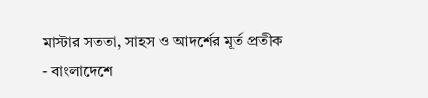মাস্টার সততা, সাহস ও আদর্শের মূর্ত প্রতীক
- বাংলাদেশে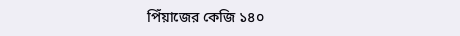পিঁয়াজের কেজি ১৪০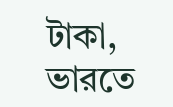টাকা, ভারতে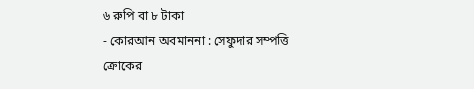৬ রুপি বা ৮ টাকা
- কোরআন অবমাননা : সেফুদার সম্পত্তি ক্রোকের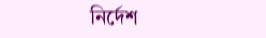নির্দেশ